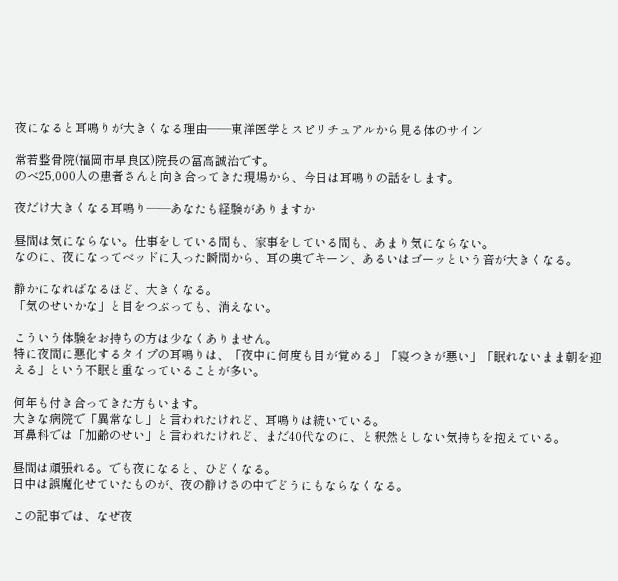夜になると耳鳴りが大きくなる理由——東洋医学とスピリチュアルから見る体のサイン

常若整骨院(福岡市早良区)院長の冨高誠治です。
のべ25,000人の患者さんと向き合ってきた現場から、今日は耳鳴りの話をします。

夜だけ大きくなる耳鳴り——あなたも経験がありますか

昼間は気にならない。仕事をしている間も、家事をしている間も、あまり気にならない。
なのに、夜になってベッドに入った瞬間から、耳の奥でキーン、あるいはゴーッという音が大きくなる。

静かになればなるほど、大きくなる。
「気のせいかな」と目をつぶっても、消えない。

こういう体験をお持ちの方は少なくありません。
特に夜間に悪化するタイプの耳鳴りは、「夜中に何度も目が覚める」「寝つきが悪い」「眠れないまま朝を迎える」という不眠と重なっていることが多い。

何年も付き合ってきた方もいます。
大きな病院で「異常なし」と言われたけれど、耳鳴りは続いている。
耳鼻科では「加齢のせい」と言われたけれど、まだ40代なのに、と釈然としない気持ちを抱えている。

昼間は頑張れる。でも夜になると、ひどくなる。
日中は誤魔化せていたものが、夜の静けさの中でどうにもならなくなる。

この記事では、なぜ夜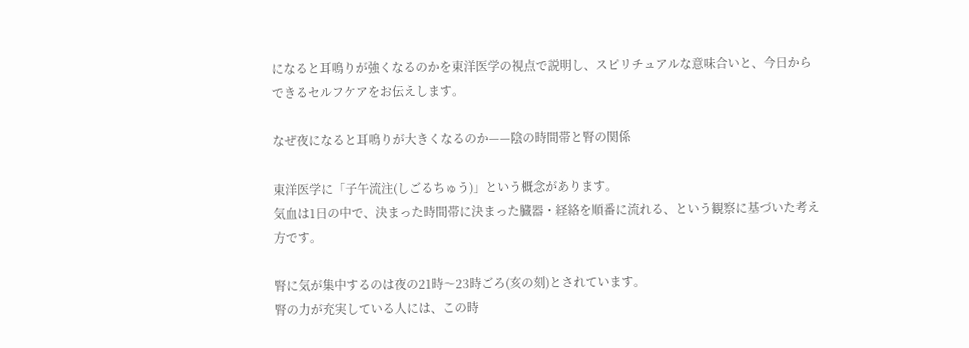になると耳鳴りが強くなるのかを東洋医学の視点で説明し、スピリチュアルな意味合いと、今日からできるセルフケアをお伝えします。

なぜ夜になると耳鳴りが大きくなるのか——陰の時間帯と腎の関係

東洋医学に「子午流注(しごるちゅう)」という概念があります。
気血は1日の中で、決まった時間帯に決まった臓器・経絡を順番に流れる、という観察に基づいた考え方です。

腎に気が集中するのは夜の21時〜23時ごろ(亥の刻)とされています。
腎の力が充実している人には、この時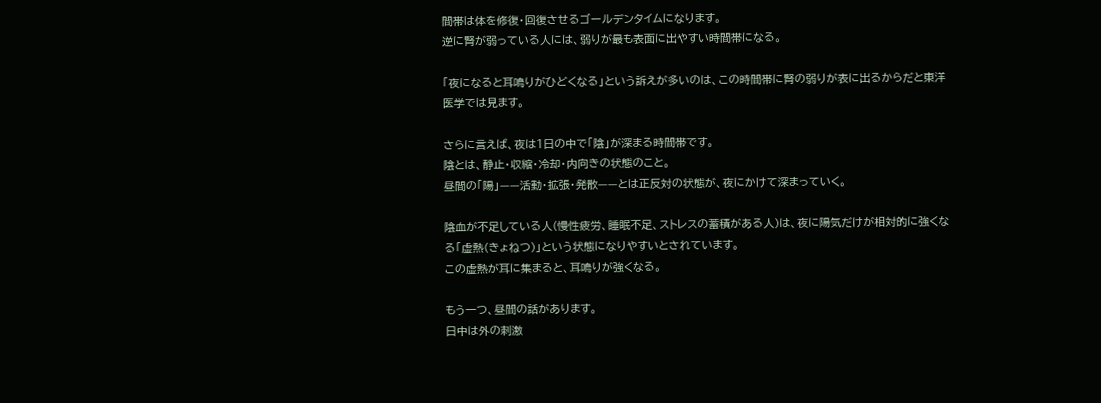間帯は体を修復・回復させるゴールデンタイムになります。
逆に腎が弱っている人には、弱りが最も表面に出やすい時間帯になる。

「夜になると耳鳴りがひどくなる」という訴えが多いのは、この時間帯に腎の弱りが表に出るからだと東洋医学では見ます。

さらに言えば、夜は1日の中で「陰」が深まる時間帯です。
陰とは、静止・収縮・冷却・内向きの状態のこと。
昼間の「陽」——活動・拡張・発散——とは正反対の状態が、夜にかけて深まっていく。

陰血が不足している人(慢性疲労、睡眠不足、ストレスの蓄積がある人)は、夜に陽気だけが相対的に強くなる「虚熱(きょねつ)」という状態になりやすいとされています。
この虚熱が耳に集まると、耳鳴りが強くなる。

もう一つ、昼間の話があります。
日中は外の刺激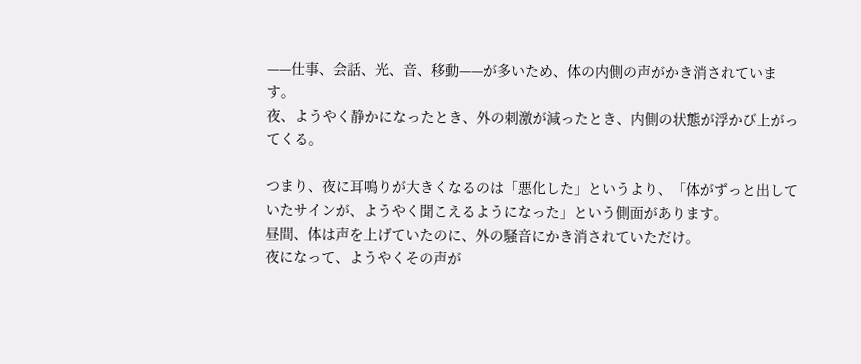——仕事、会話、光、音、移動——が多いため、体の内側の声がかき消されています。
夜、ようやく静かになったとき、外の刺激が減ったとき、内側の状態が浮かび上がってくる。

つまり、夜に耳鳴りが大きくなるのは「悪化した」というより、「体がずっと出していたサインが、ようやく聞こえるようになった」という側面があります。
昼間、体は声を上げていたのに、外の騒音にかき消されていただけ。
夜になって、ようやくその声が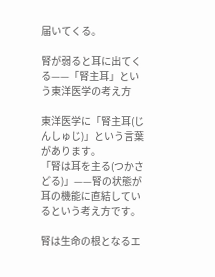届いてくる。

腎が弱ると耳に出てくる——「腎主耳」という東洋医学の考え方

東洋医学に「腎主耳(じんしゅじ)」という言葉があります。
「腎は耳を主る(つかさどる)」——腎の状態が耳の機能に直結しているという考え方です。

腎は生命の根となるエ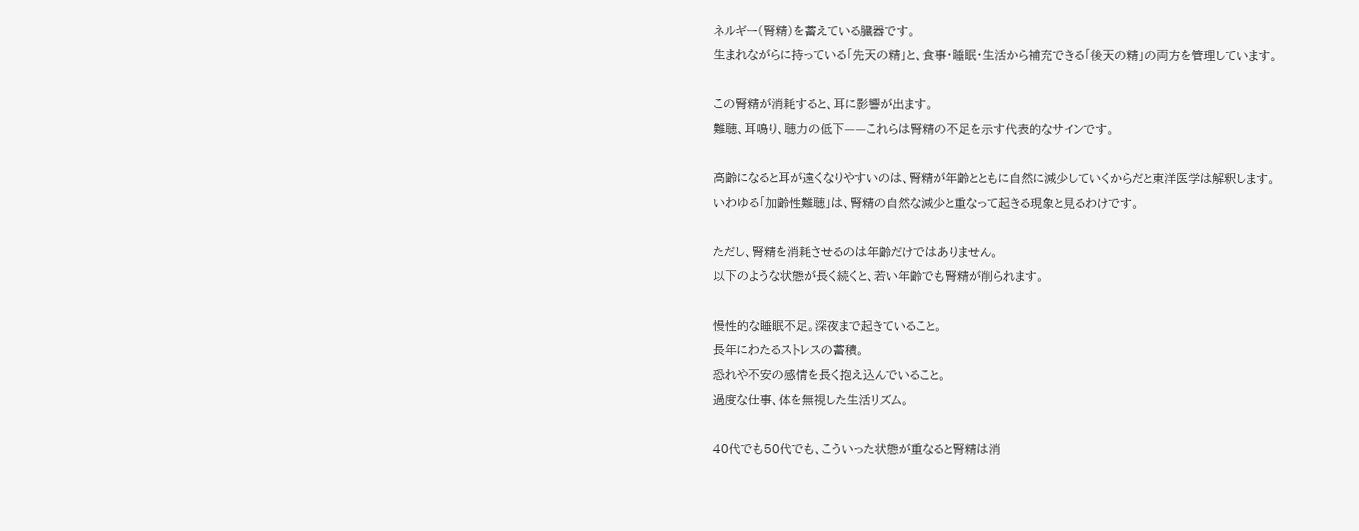ネルギー(腎精)を蓄えている臓器です。
生まれながらに持っている「先天の精」と、食事・睡眠・生活から補充できる「後天の精」の両方を管理しています。

この腎精が消耗すると、耳に影響が出ます。
難聴、耳鳴り、聴力の低下——これらは腎精の不足を示す代表的なサインです。

高齢になると耳が遠くなりやすいのは、腎精が年齢とともに自然に減少していくからだと東洋医学は解釈します。
いわゆる「加齢性難聴」は、腎精の自然な減少と重なって起きる現象と見るわけです。

ただし、腎精を消耗させるのは年齢だけではありません。
以下のような状態が長く続くと、若い年齢でも腎精が削られます。

慢性的な睡眠不足。深夜まで起きていること。
長年にわたるストレスの蓄積。
恐れや不安の感情を長く抱え込んでいること。
過度な仕事、体を無視した生活リズム。

40代でも50代でも、こういった状態が重なると腎精は消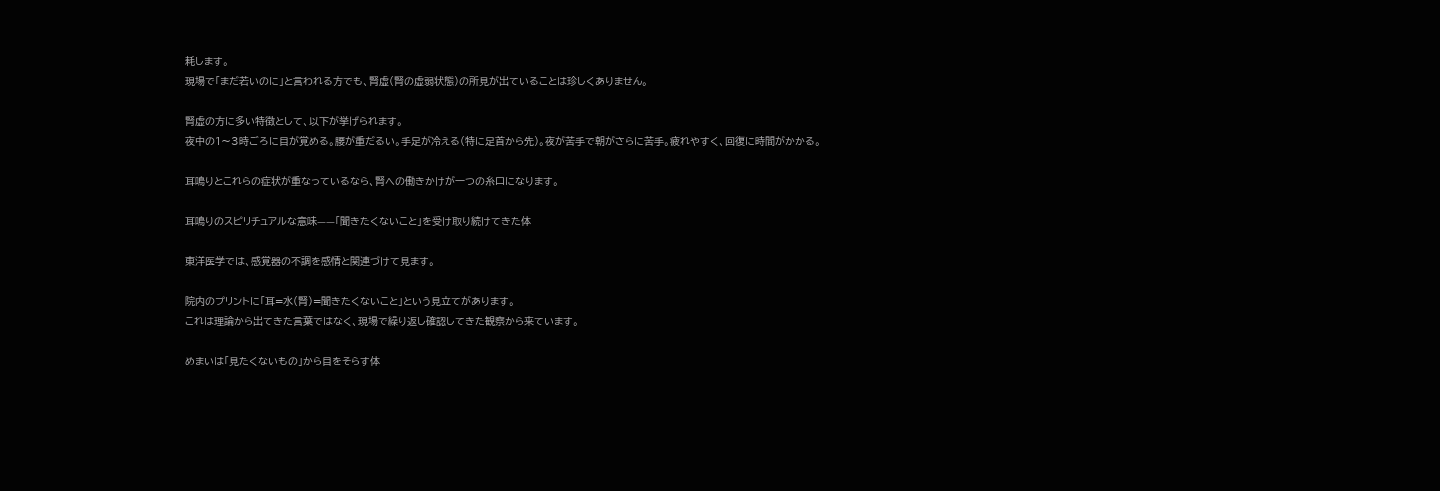耗します。
現場で「まだ若いのに」と言われる方でも、腎虚(腎の虚弱状態)の所見が出ていることは珍しくありません。

腎虚の方に多い特徴として、以下が挙げられます。
夜中の1〜3時ごろに目が覚める。腰が重だるい。手足が冷える(特に足首から先)。夜が苦手で朝がさらに苦手。疲れやすく、回復に時間がかかる。

耳鳴りとこれらの症状が重なっているなら、腎への働きかけが一つの糸口になります。

耳鳴りのスピリチュアルな意味——「聞きたくないこと」を受け取り続けてきた体

東洋医学では、感覚器の不調を感情と関連づけて見ます。

院内のプリントに「耳=水(腎)=聞きたくないこと」という見立てがあります。
これは理論から出てきた言葉ではなく、現場で繰り返し確認してきた観察から来ています。

めまいは「見たくないもの」から目をそらす体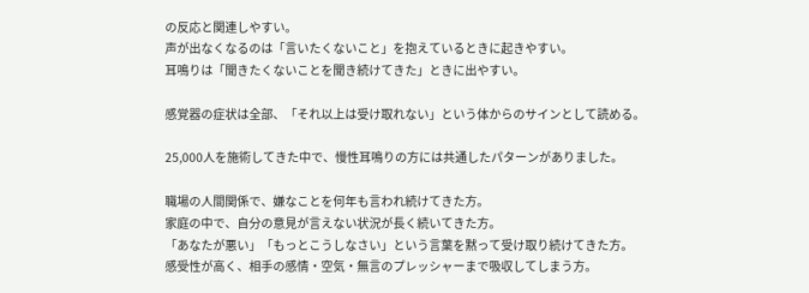の反応と関連しやすい。
声が出なくなるのは「言いたくないこと」を抱えているときに起きやすい。
耳鳴りは「聞きたくないことを聞き続けてきた」ときに出やすい。

感覚器の症状は全部、「それ以上は受け取れない」という体からのサインとして読める。

25,000人を施術してきた中で、慢性耳鳴りの方には共通したパターンがありました。

職場の人間関係で、嫌なことを何年も言われ続けてきた方。
家庭の中で、自分の意見が言えない状況が長く続いてきた方。
「あなたが悪い」「もっとこうしなさい」という言葉を黙って受け取り続けてきた方。
感受性が高く、相手の感情・空気・無言のプレッシャーまで吸収してしまう方。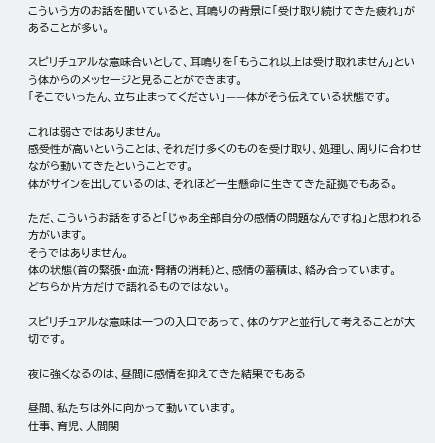こういう方のお話を聞いていると、耳鳴りの背景に「受け取り続けてきた疲れ」があることが多い。

スピリチュアルな意味合いとして、耳鳴りを「もうこれ以上は受け取れません」という体からのメッセージと見ることができます。
「そこでいったん、立ち止まってください」——体がそう伝えている状態です。

これは弱さではありません。
感受性が高いということは、それだけ多くのものを受け取り、処理し、周りに合わせながら動いてきたということです。
体がサインを出しているのは、それほど一生懸命に生きてきた証拠でもある。

ただ、こういうお話をすると「じゃあ全部自分の感情の問題なんですね」と思われる方がいます。
そうではありません。
体の状態(首の緊張・血流・腎精の消耗)と、感情の蓄積は、絡み合っています。
どちらか片方だけで語れるものではない。

スピリチュアルな意味は一つの入口であって、体のケアと並行して考えることが大切です。

夜に強くなるのは、昼間に感情を抑えてきた結果でもある

昼間、私たちは外に向かって動いています。
仕事、育児、人間関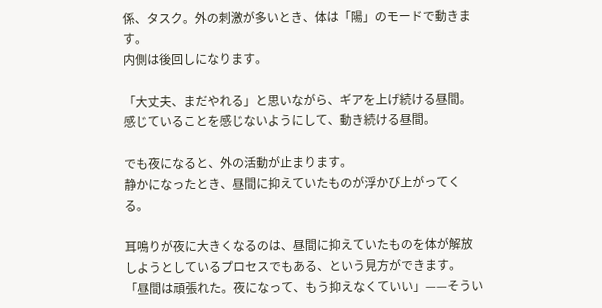係、タスク。外の刺激が多いとき、体は「陽」のモードで動きます。
内側は後回しになります。

「大丈夫、まだやれる」と思いながら、ギアを上げ続ける昼間。
感じていることを感じないようにして、動き続ける昼間。

でも夜になると、外の活動が止まります。
静かになったとき、昼間に抑えていたものが浮かび上がってくる。

耳鳴りが夜に大きくなるのは、昼間に抑えていたものを体が解放しようとしているプロセスでもある、という見方ができます。
「昼間は頑張れた。夜になって、もう抑えなくていい」——そうい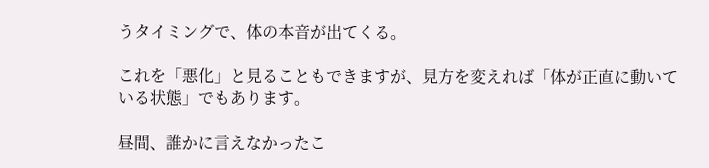うタイミングで、体の本音が出てくる。

これを「悪化」と見ることもできますが、見方を変えれば「体が正直に動いている状態」でもあります。

昼間、誰かに言えなかったこ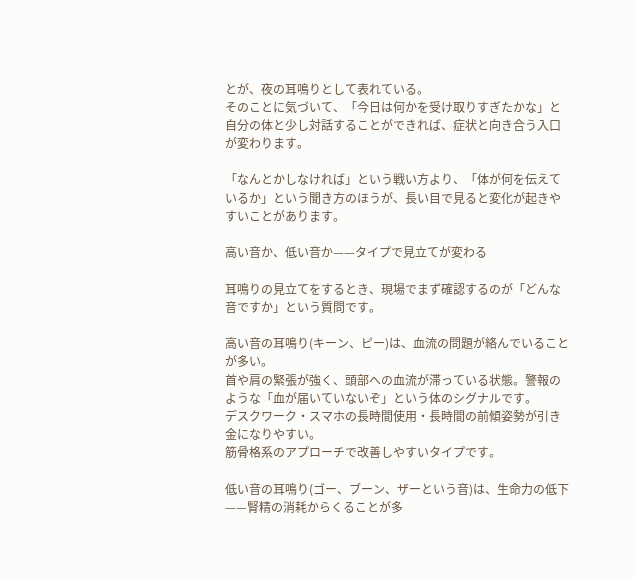とが、夜の耳鳴りとして表れている。
そのことに気づいて、「今日は何かを受け取りすぎたかな」と自分の体と少し対話することができれば、症状と向き合う入口が変わります。

「なんとかしなければ」という戦い方より、「体が何を伝えているか」という聞き方のほうが、長い目で見ると変化が起きやすいことがあります。

高い音か、低い音か——タイプで見立てが変わる

耳鳴りの見立てをするとき、現場でまず確認するのが「どんな音ですか」という質問です。

高い音の耳鳴り(キーン、ピー)は、血流の問題が絡んでいることが多い。
首や肩の緊張が強く、頭部への血流が滞っている状態。警報のような「血が届いていないぞ」という体のシグナルです。
デスクワーク・スマホの長時間使用・長時間の前傾姿勢が引き金になりやすい。
筋骨格系のアプローチで改善しやすいタイプです。

低い音の耳鳴り(ゴー、ブーン、ザーという音)は、生命力の低下——腎精の消耗からくることが多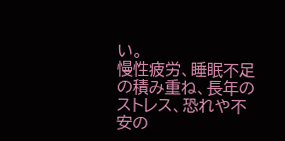い。
慢性疲労、睡眠不足の積み重ね、長年のストレス、恐れや不安の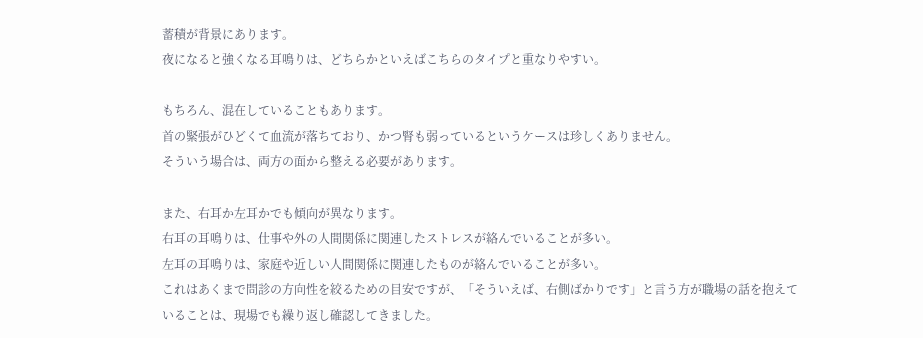蓄積が背景にあります。
夜になると強くなる耳鳴りは、どちらかといえばこちらのタイプと重なりやすい。

もちろん、混在していることもあります。
首の緊張がひどくて血流が落ちており、かつ腎も弱っているというケースは珍しくありません。
そういう場合は、両方の面から整える必要があります。

また、右耳か左耳かでも傾向が異なります。
右耳の耳鳴りは、仕事や外の人間関係に関連したストレスが絡んでいることが多い。
左耳の耳鳴りは、家庭や近しい人間関係に関連したものが絡んでいることが多い。
これはあくまで問診の方向性を絞るための目安ですが、「そういえば、右側ばかりです」と言う方が職場の話を抱えていることは、現場でも繰り返し確認してきました。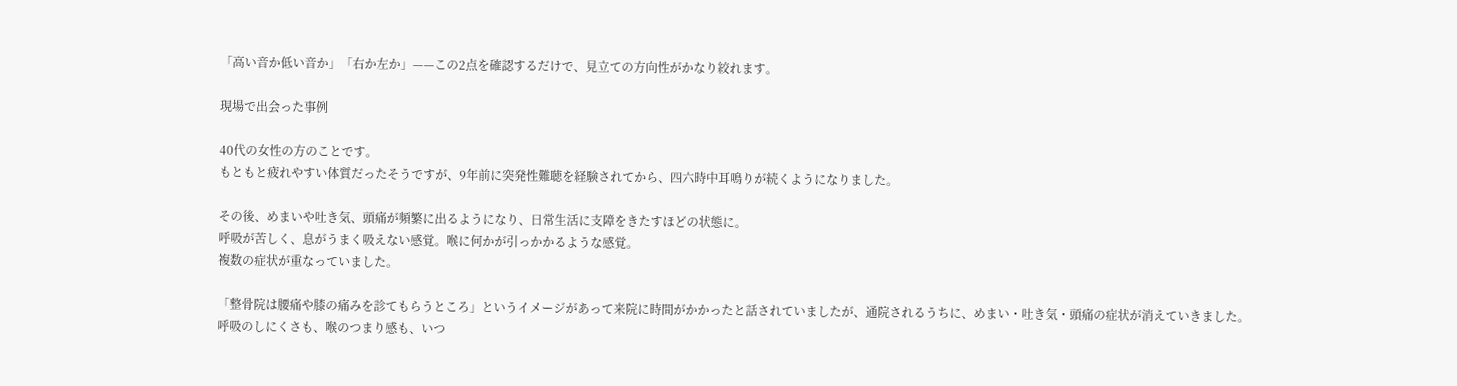「高い音か低い音か」「右か左か」——この2点を確認するだけで、見立ての方向性がかなり絞れます。

現場で出会った事例

40代の女性の方のことです。
もともと疲れやすい体質だったそうですが、9年前に突発性難聴を経験されてから、四六時中耳鳴りが続くようになりました。

その後、めまいや吐き気、頭痛が頻繁に出るようになり、日常生活に支障をきたすほどの状態に。
呼吸が苦しく、息がうまく吸えない感覚。喉に何かが引っかかるような感覚。
複数の症状が重なっていました。

「整骨院は腰痛や膝の痛みを診てもらうところ」というイメージがあって来院に時間がかかったと話されていましたが、通院されるうちに、めまい・吐き気・頭痛の症状が消えていきました。
呼吸のしにくさも、喉のつまり感も、いつ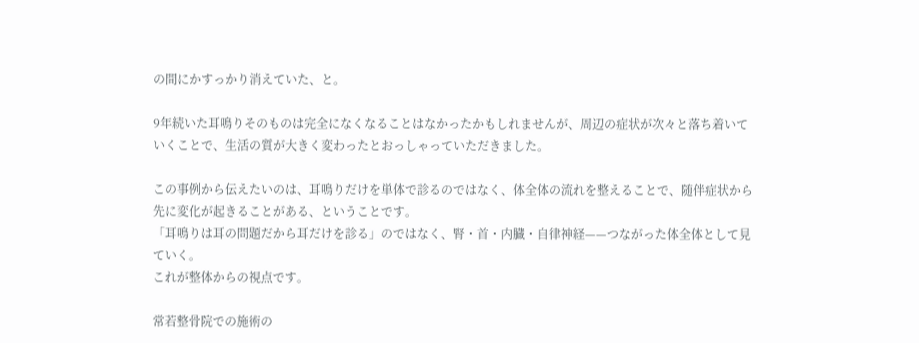の間にかすっかり消えていた、と。

9年続いた耳鳴りそのものは完全になくなることはなかったかもしれませんが、周辺の症状が次々と落ち着いていくことで、生活の質が大きく変わったとおっしゃっていただきました。

この事例から伝えたいのは、耳鳴りだけを単体で診るのではなく、体全体の流れを整えることで、随伴症状から先に変化が起きることがある、ということです。
「耳鳴りは耳の問題だから耳だけを診る」のではなく、腎・首・内臓・自律神経——つながった体全体として見ていく。
これが整体からの視点です。

常若整骨院での施術の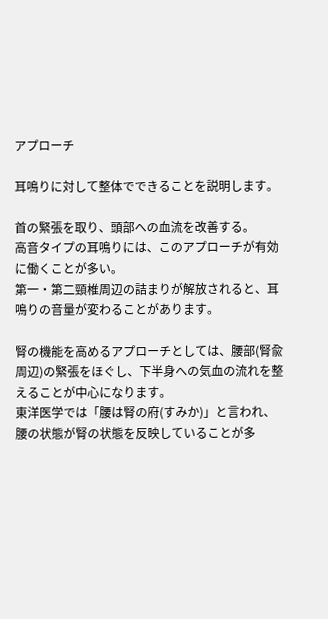アプローチ

耳鳴りに対して整体でできることを説明します。

首の緊張を取り、頭部への血流を改善する。
高音タイプの耳鳴りには、このアプローチが有効に働くことが多い。
第一・第二頸椎周辺の詰まりが解放されると、耳鳴りの音量が変わることがあります。

腎の機能を高めるアプローチとしては、腰部(腎兪周辺)の緊張をほぐし、下半身への気血の流れを整えることが中心になります。
東洋医学では「腰は腎の府(すみか)」と言われ、腰の状態が腎の状態を反映していることが多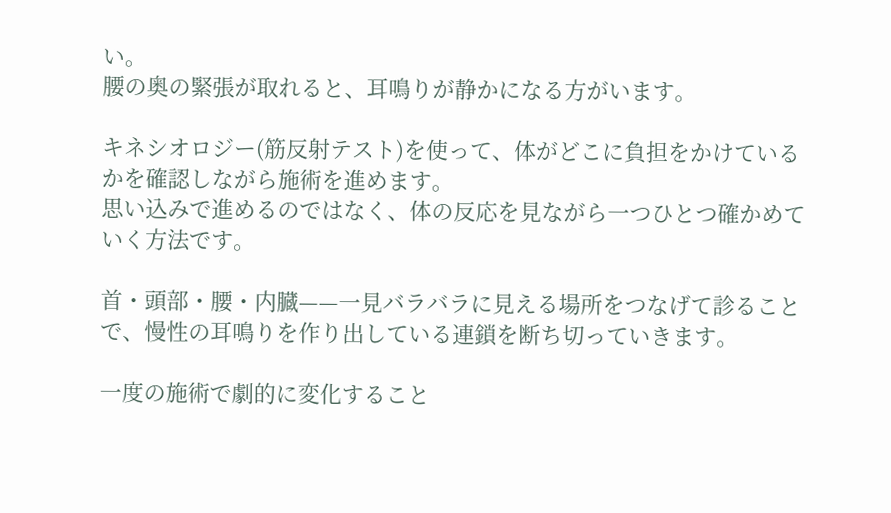い。
腰の奥の緊張が取れると、耳鳴りが静かになる方がいます。

キネシオロジー(筋反射テスト)を使って、体がどこに負担をかけているかを確認しながら施術を進めます。
思い込みで進めるのではなく、体の反応を見ながら一つひとつ確かめていく方法です。

首・頭部・腰・内臓——一見バラバラに見える場所をつなげて診ることで、慢性の耳鳴りを作り出している連鎖を断ち切っていきます。

一度の施術で劇的に変化すること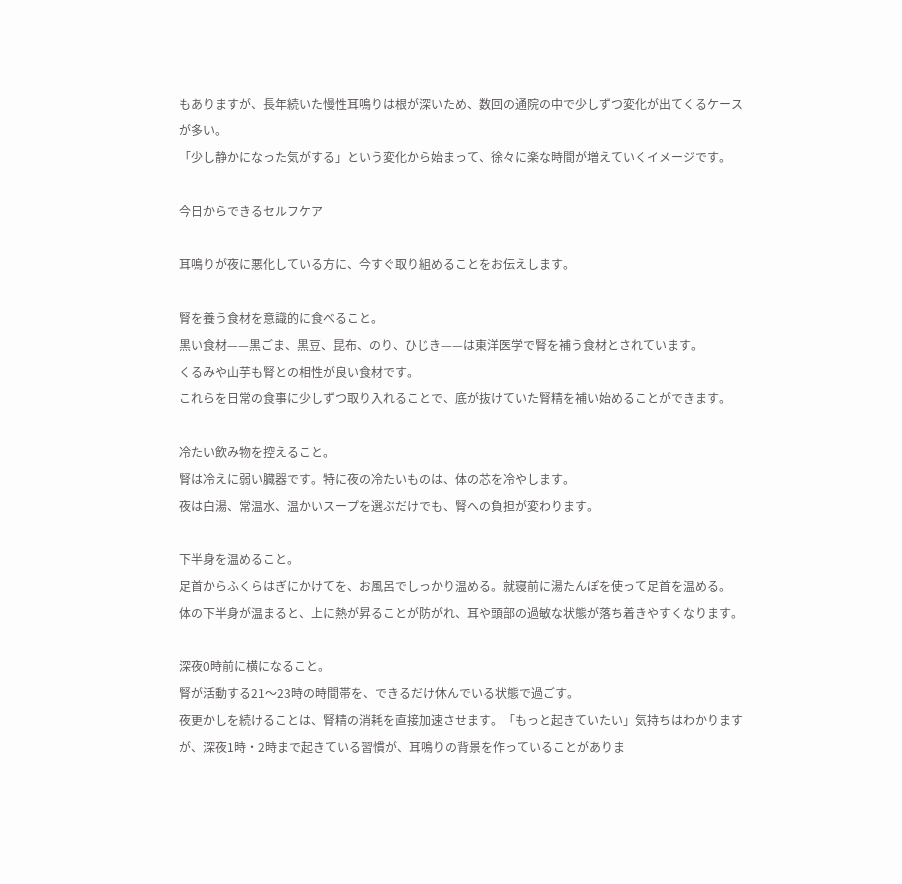もありますが、長年続いた慢性耳鳴りは根が深いため、数回の通院の中で少しずつ変化が出てくるケースが多い。
「少し静かになった気がする」という変化から始まって、徐々に楽な時間が増えていくイメージです。

今日からできるセルフケア

耳鳴りが夜に悪化している方に、今すぐ取り組めることをお伝えします。

腎を養う食材を意識的に食べること。
黒い食材——黒ごま、黒豆、昆布、のり、ひじき——は東洋医学で腎を補う食材とされています。
くるみや山芋も腎との相性が良い食材です。
これらを日常の食事に少しずつ取り入れることで、底が抜けていた腎精を補い始めることができます。

冷たい飲み物を控えること。
腎は冷えに弱い臓器です。特に夜の冷たいものは、体の芯を冷やします。
夜は白湯、常温水、温かいスープを選ぶだけでも、腎への負担が変わります。

下半身を温めること。
足首からふくらはぎにかけてを、お風呂でしっかり温める。就寝前に湯たんぽを使って足首を温める。
体の下半身が温まると、上に熱が昇ることが防がれ、耳や頭部の過敏な状態が落ち着きやすくなります。

深夜0時前に横になること。
腎が活動する21〜23時の時間帯を、できるだけ休んでいる状態で過ごす。
夜更かしを続けることは、腎精の消耗を直接加速させます。「もっと起きていたい」気持ちはわかりますが、深夜1時・2時まで起きている習慣が、耳鳴りの背景を作っていることがありま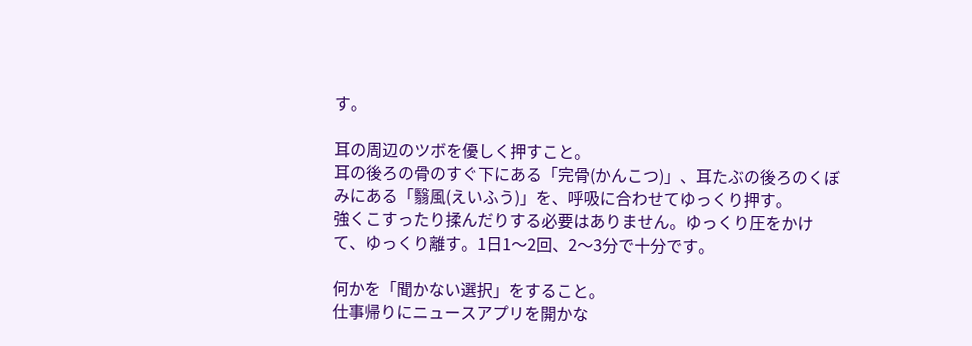す。

耳の周辺のツボを優しく押すこと。
耳の後ろの骨のすぐ下にある「完骨(かんこつ)」、耳たぶの後ろのくぼみにある「翳風(えいふう)」を、呼吸に合わせてゆっくり押す。
強くこすったり揉んだりする必要はありません。ゆっくり圧をかけて、ゆっくり離す。1日1〜2回、2〜3分で十分です。

何かを「聞かない選択」をすること。
仕事帰りにニュースアプリを開かな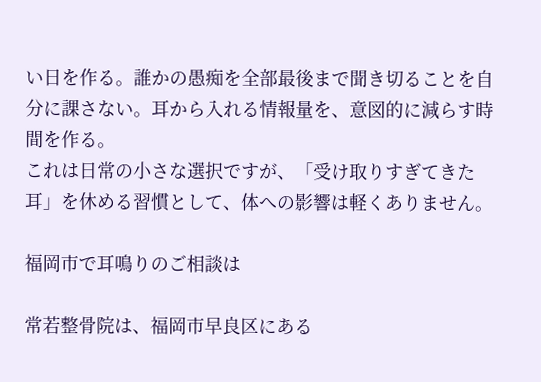い日を作る。誰かの愚痴を全部最後まで聞き切ることを自分に課さない。耳から入れる情報量を、意図的に減らす時間を作る。
これは日常の小さな選択ですが、「受け取りすぎてきた耳」を休める習慣として、体への影響は軽くありません。

福岡市で耳鳴りのご相談は

常若整骨院は、福岡市早良区にある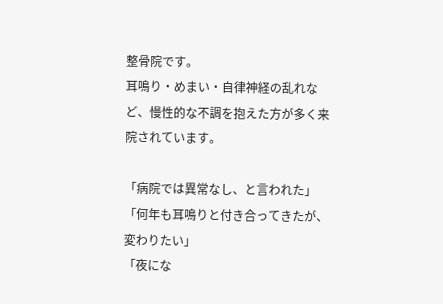整骨院です。
耳鳴り・めまい・自律神経の乱れなど、慢性的な不調を抱えた方が多く来院されています。

「病院では異常なし、と言われた」
「何年も耳鳴りと付き合ってきたが、変わりたい」
「夜にな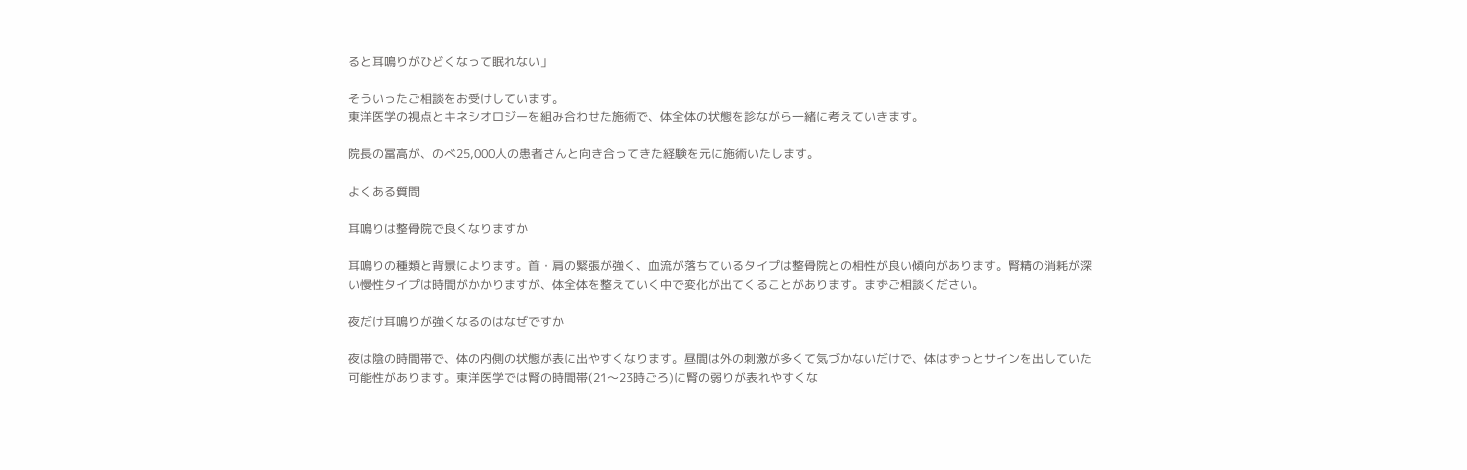ると耳鳴りがひどくなって眠れない」

そういったご相談をお受けしています。
東洋医学の視点とキネシオロジーを組み合わせた施術で、体全体の状態を診ながら一緒に考えていきます。

院長の冨高が、のべ25,000人の患者さんと向き合ってきた経験を元に施術いたします。

よくある質問

耳鳴りは整骨院で良くなりますか

耳鳴りの種類と背景によります。首・肩の緊張が強く、血流が落ちているタイプは整骨院との相性が良い傾向があります。腎精の消耗が深い慢性タイプは時間がかかりますが、体全体を整えていく中で変化が出てくることがあります。まずご相談ください。

夜だけ耳鳴りが強くなるのはなぜですか

夜は陰の時間帯で、体の内側の状態が表に出やすくなります。昼間は外の刺激が多くて気づかないだけで、体はずっとサインを出していた可能性があります。東洋医学では腎の時間帯(21〜23時ごろ)に腎の弱りが表れやすくな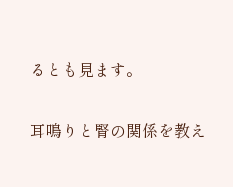るとも見ます。

耳鳴りと腎の関係を教え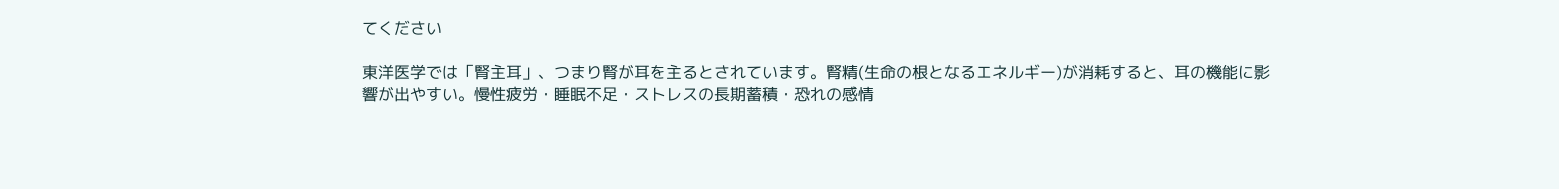てください

東洋医学では「腎主耳」、つまり腎が耳を主るとされています。腎精(生命の根となるエネルギー)が消耗すると、耳の機能に影響が出やすい。慢性疲労・睡眠不足・ストレスの長期蓄積・恐れの感情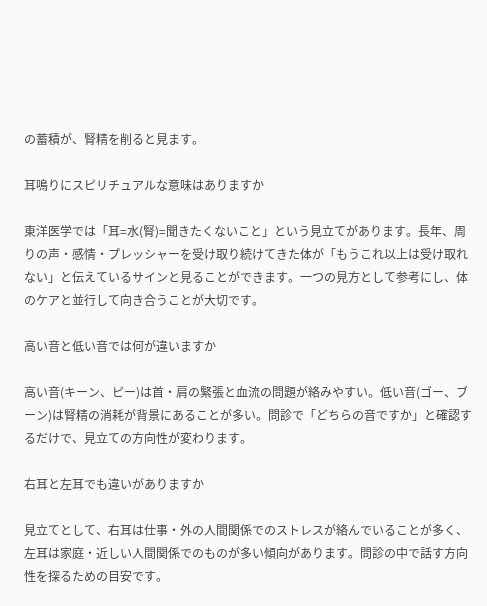の蓄積が、腎精を削ると見ます。

耳鳴りにスピリチュアルな意味はありますか

東洋医学では「耳=水(腎)=聞きたくないこと」という見立てがあります。長年、周りの声・感情・プレッシャーを受け取り続けてきた体が「もうこれ以上は受け取れない」と伝えているサインと見ることができます。一つの見方として参考にし、体のケアと並行して向き合うことが大切です。

高い音と低い音では何が違いますか

高い音(キーン、ピー)は首・肩の緊張と血流の問題が絡みやすい。低い音(ゴー、ブーン)は腎精の消耗が背景にあることが多い。問診で「どちらの音ですか」と確認するだけで、見立ての方向性が変わります。

右耳と左耳でも違いがありますか

見立てとして、右耳は仕事・外の人間関係でのストレスが絡んでいることが多く、左耳は家庭・近しい人間関係でのものが多い傾向があります。問診の中で話す方向性を探るための目安です。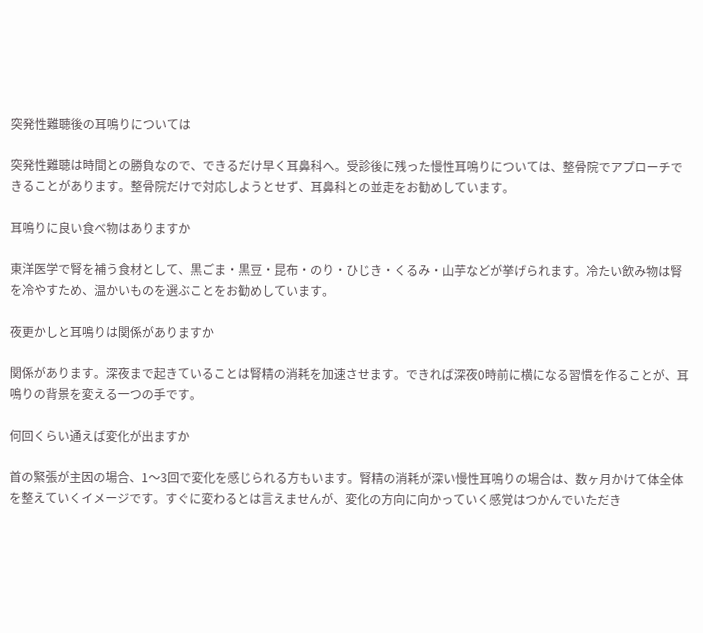突発性難聴後の耳鳴りについては

突発性難聴は時間との勝負なので、できるだけ早く耳鼻科へ。受診後に残った慢性耳鳴りについては、整骨院でアプローチできることがあります。整骨院だけで対応しようとせず、耳鼻科との並走をお勧めしています。

耳鳴りに良い食べ物はありますか

東洋医学で腎を補う食材として、黒ごま・黒豆・昆布・のり・ひじき・くるみ・山芋などが挙げられます。冷たい飲み物は腎を冷やすため、温かいものを選ぶことをお勧めしています。

夜更かしと耳鳴りは関係がありますか

関係があります。深夜まで起きていることは腎精の消耗を加速させます。できれば深夜0時前に横になる習慣を作ることが、耳鳴りの背景を変える一つの手です。

何回くらい通えば変化が出ますか

首の緊張が主因の場合、1〜3回で変化を感じられる方もいます。腎精の消耗が深い慢性耳鳴りの場合は、数ヶ月かけて体全体を整えていくイメージです。すぐに変わるとは言えませんが、変化の方向に向かっていく感覚はつかんでいただき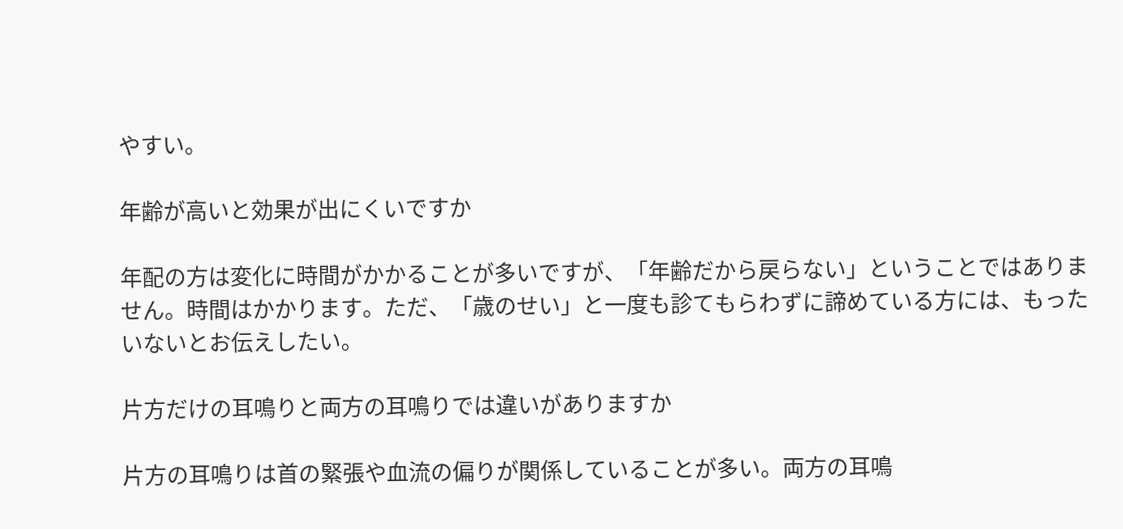やすい。

年齢が高いと効果が出にくいですか

年配の方は変化に時間がかかることが多いですが、「年齢だから戻らない」ということではありません。時間はかかります。ただ、「歳のせい」と一度も診てもらわずに諦めている方には、もったいないとお伝えしたい。

片方だけの耳鳴りと両方の耳鳴りでは違いがありますか

片方の耳鳴りは首の緊張や血流の偏りが関係していることが多い。両方の耳鳴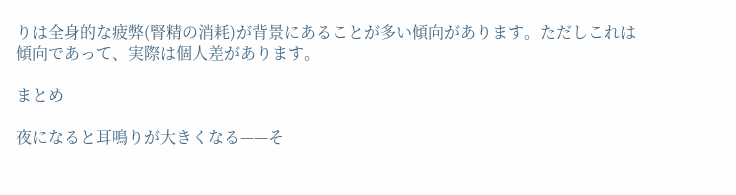りは全身的な疲弊(腎精の消耗)が背景にあることが多い傾向があります。ただしこれは傾向であって、実際は個人差があります。

まとめ

夜になると耳鳴りが大きくなる——そ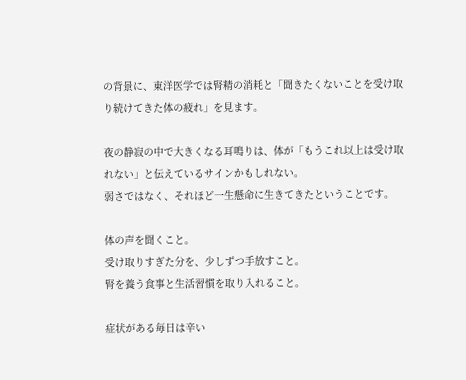の背景に、東洋医学では腎精の消耗と「聞きたくないことを受け取り続けてきた体の疲れ」を見ます。

夜の静寂の中で大きくなる耳鳴りは、体が「もうこれ以上は受け取れない」と伝えているサインかもしれない。
弱さではなく、それほど一生懸命に生きてきたということです。

体の声を聞くこと。
受け取りすぎた分を、少しずつ手放すこと。
腎を養う食事と生活習慣を取り入れること。

症状がある毎日は辛い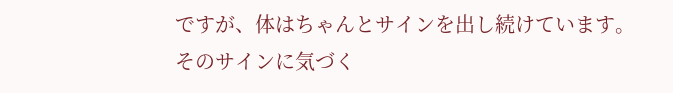ですが、体はちゃんとサインを出し続けています。
そのサインに気づく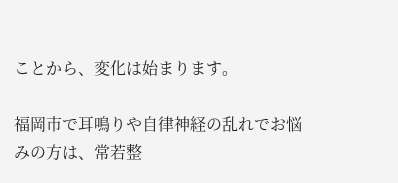ことから、変化は始まります。

福岡市で耳鳴りや自律神経の乱れでお悩みの方は、常若整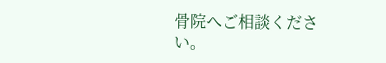骨院へご相談ください。